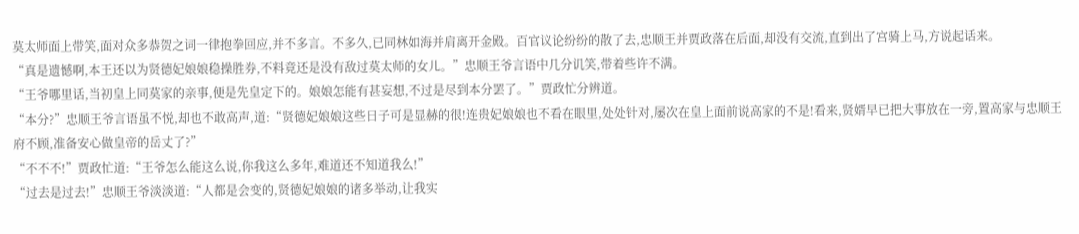莫太师面上带笑,面对众多恭贺之词一律抱拳回应,并不多言。不多久,已同林如海并肩离开金殿。百官议论纷纷的散了去,忠顺王并贾政落在后面,却没有交流,直到出了宫骑上马,方说起话来。
“真是遗憾啊,本王还以为贤德妃娘娘稳操胜券,不料竟还是没有敌过莫太师的女儿。”忠顺王爷言语中几分讥笑,带着些许不满。
“王爷哪里话,当初皇上同莫家的亲事,便是先皇定下的。娘娘怎能有甚妄想,不过是尽到本分罢了。”贾政忙分辨道。
“本分?”忠顺王爷言语虽不悦,却也不敢高声,道:“贤德妃娘娘这些日子可是显赫的很!连贵妃娘娘也不看在眼里,处处针对,屡次在皇上面前说高家的不是!看来,贤婿早已把大事放在一旁,置高家与忠顺王府不顾,准备安心做皇帝的岳丈了?”
“不不不!”贾政忙道:“王爷怎么能这么说,你我这么多年,难道还不知道我么!”
“过去是过去!”忠顺王爷淡淡道:“人都是会变的,贤德妃娘娘的诸多举动,让我实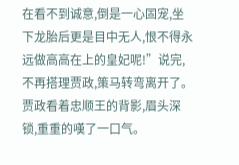在看不到诚意,倒是一心固宠,坐下龙胎后更是目中无人,恨不得永远做高高在上的皇妃呢!”说完,不再搭理贾政,策马转弯离开了。
贾政看着忠顺王的背影,眉头深锁,重重的嘆了一口气。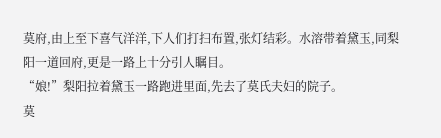莫府,由上至下喜气洋洋,下人们打扫布置,张灯结彩。水溶带着黛玉,同梨阳一道回府,更是一路上十分引人瞩目。
“娘!”梨阳拉着黛玉一路跑进里面,先去了莫氏夫妇的院子。
莫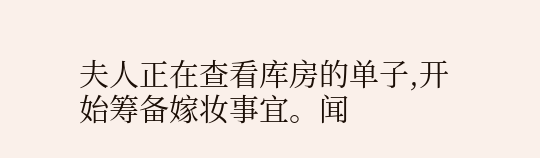夫人正在查看库房的单子,开始筹备嫁妆事宜。闻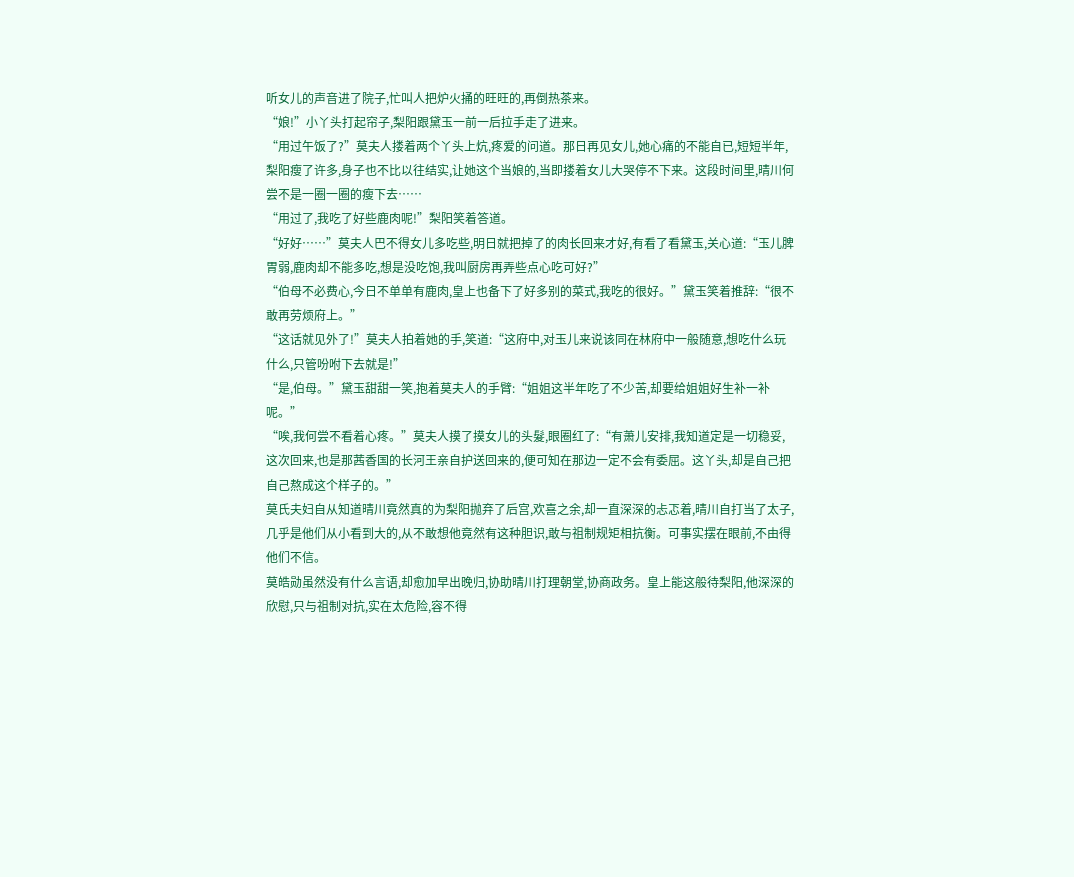听女儿的声音进了院子,忙叫人把炉火捅的旺旺的,再倒热茶来。
“娘!”小丫头打起帘子,梨阳跟黛玉一前一后拉手走了进来。
“用过午饭了?”莫夫人搂着两个丫头上炕,疼爱的问道。那日再见女儿,她心痛的不能自已,短短半年,梨阳瘦了许多,身子也不比以往结实,让她这个当娘的,当即搂着女儿大哭停不下来。这段时间里,晴川何尝不是一圈一圈的瘦下去……
“用过了,我吃了好些鹿肉呢!”梨阳笑着答道。
“好好……”莫夫人巴不得女儿多吃些,明日就把掉了的肉长回来才好,有看了看黛玉,关心道:“玉儿脾胃弱,鹿肉却不能多吃,想是没吃饱,我叫厨房再弄些点心吃可好?”
“伯母不必费心,今日不单单有鹿肉,皇上也备下了好多别的菜式,我吃的很好。”黛玉笑着推辞:“很不敢再劳烦府上。”
“这话就见外了!”莫夫人拍着她的手,笑道:“这府中,对玉儿来说该同在林府中一般随意,想吃什么玩什么,只管吩咐下去就是!”
“是,伯母。”黛玉甜甜一笑,抱着莫夫人的手臂:“姐姐这半年吃了不少苦,却要给姐姐好生补一补呢。”
“唉,我何尝不看着心疼。”莫夫人摸了摸女儿的头髮,眼圈红了:“有萧儿安排,我知道定是一切稳妥,这次回来,也是那茜香国的长河王亲自护送回来的,便可知在那边一定不会有委屈。这丫头,却是自己把自己熬成这个样子的。”
莫氏夫妇自从知道晴川竟然真的为梨阳抛弃了后宫,欢喜之余,却一直深深的忐忑着,晴川自打当了太子,几乎是他们从小看到大的,从不敢想他竟然有这种胆识,敢与祖制规矩相抗衡。可事实摆在眼前,不由得他们不信。
莫皓勋虽然没有什么言语,却愈加早出晚归,协助晴川打理朝堂,协商政务。皇上能这般待梨阳,他深深的欣慰,只与祖制对抗,实在太危险,容不得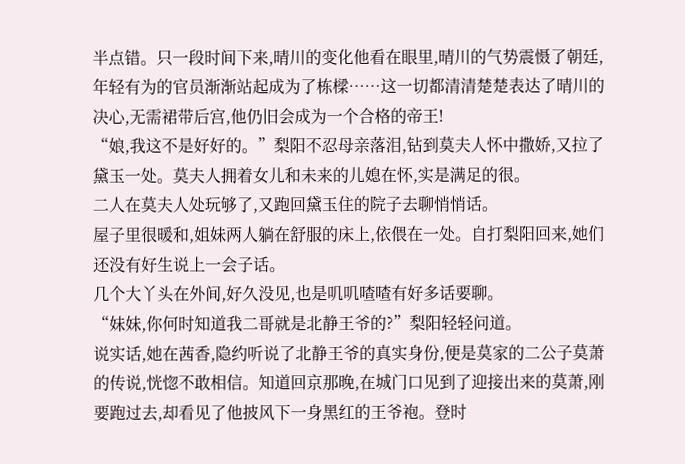半点错。只一段时间下来,晴川的变化他看在眼里,晴川的气势震慑了朝廷,年轻有为的官员渐渐站起成为了栋樑……这一切都清清楚楚表达了晴川的决心,无需裙带后宫,他仍旧会成为一个合格的帝王!
“娘,我这不是好好的。”梨阳不忍母亲落泪,钻到莫夫人怀中撒娇,又拉了黛玉一处。莫夫人拥着女儿和未来的儿媳在怀,实是满足的很。
二人在莫夫人处玩够了,又跑回黛玉住的院子去聊悄悄话。
屋子里很暖和,姐妹两人躺在舒服的床上,依偎在一处。自打梨阳回来,她们还没有好生说上一会子话。
几个大丫头在外间,好久没见,也是叽叽喳喳有好多话要聊。
“妹妹,你何时知道我二哥就是北静王爷的?”梨阳轻轻问道。
说实话,她在茜香,隐约听说了北静王爷的真实身份,便是莫家的二公子莫萧的传说,恍惚不敢相信。知道回京那晚,在城门口见到了迎接出来的莫萧,刚要跑过去,却看见了他披风下一身黑红的王爷袍。登时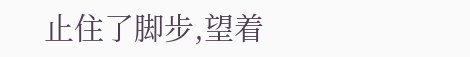止住了脚步,望着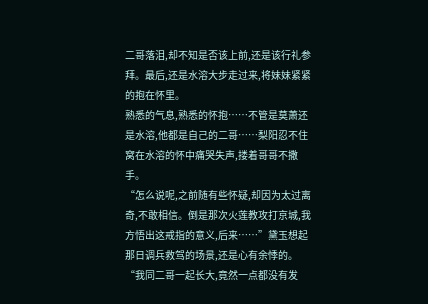二哥落泪,却不知是否该上前,还是该行礼参拜。最后,还是水溶大步走过来,将妹妹紧紧的抱在怀里。
熟悉的气息,熟悉的怀抱……不管是莫萧还是水溶,他都是自己的二哥……梨阳忍不住窝在水溶的怀中痛哭失声,搂着哥哥不撒手。
“怎么说呢,之前随有些怀疑,却因为太过离奇,不敢相信。倒是那次火莲教攻打京城,我方悟出这戒指的意义,后来……”黛玉想起那日调兵救驾的场景,还是心有余悸的。
“我同二哥一起长大,竟然一点都没有发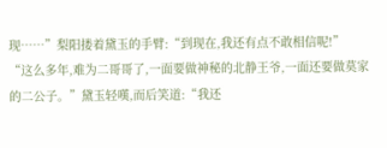现……”梨阳搂着黛玉的手臂:“到现在,我还有点不敢相信呢!”
“这么多年,难为二哥哥了,一面要做神秘的北静王爷,一面还要做莫家的二公子。”黛玉轻嘆,而后笑道:“我还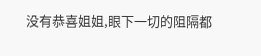没有恭喜姐姐,眼下一切的阻隔都